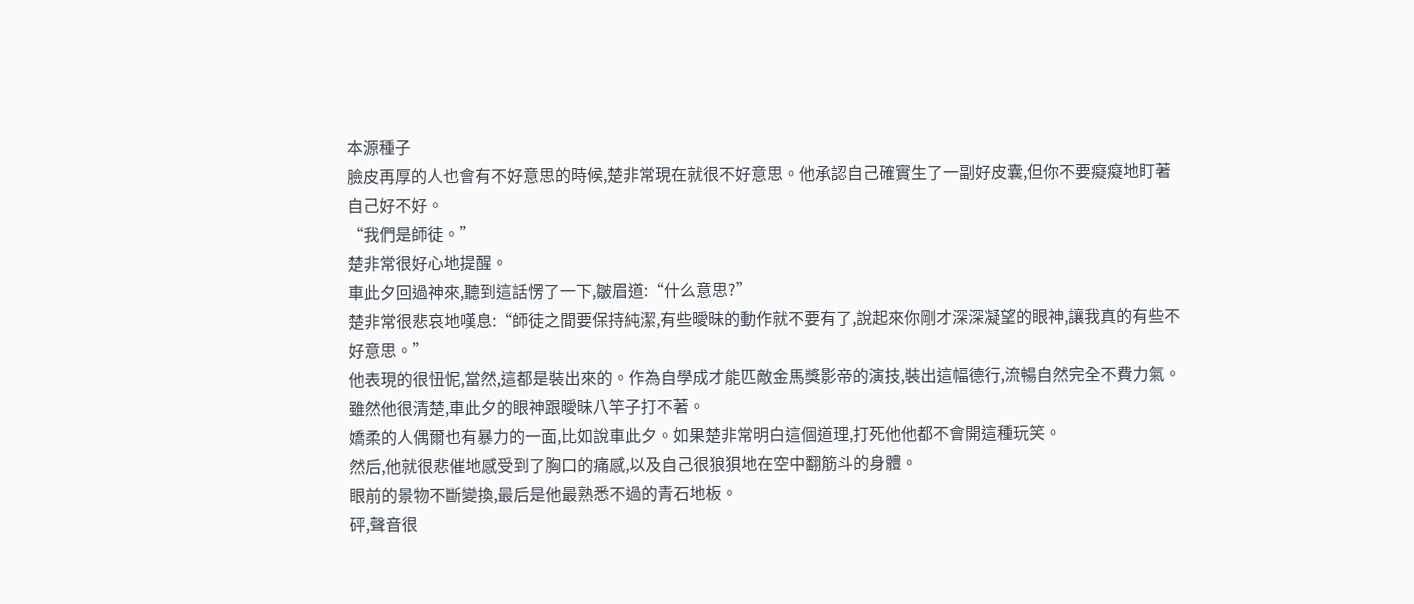本源種子
臉皮再厚的人也會有不好意思的時候,楚非常現在就很不好意思。他承認自己確實生了一副好皮囊,但你不要癡癡地盯著自己好不好。
“我們是師徒。”
楚非常很好心地提醒。
車此夕回過神來,聽到這話愣了一下,皺眉道:“什么意思?”
楚非常很悲哀地嘆息:“師徒之間要保持純潔,有些曖昧的動作就不要有了,說起來你剛才深深凝望的眼神,讓我真的有些不好意思。”
他表現的很忸怩,當然,這都是裝出來的。作為自學成才能匹敵金馬獎影帝的演技,裝出這幅德行,流暢自然完全不費力氣。
雖然他很清楚,車此夕的眼神跟曖昧八竿子打不著。
嬌柔的人偶爾也有暴力的一面,比如說車此夕。如果楚非常明白這個道理,打死他他都不會開這種玩笑。
然后,他就很悲催地感受到了胸口的痛感,以及自己很狼狽地在空中翻筋斗的身體。
眼前的景物不斷變換,最后是他最熟悉不過的青石地板。
砰,聲音很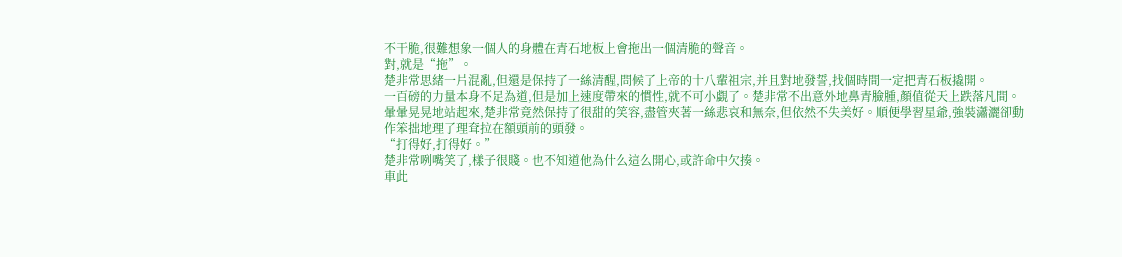不干脆,很難想象一個人的身體在青石地板上會拖出一個清脆的聲音。
對,就是“拖”。
楚非常思緒一片混亂,但還是保持了一絲清醒,問候了上帝的十八輩祖宗,并且對地發誓,找個時間一定把青石板撬開。
一百磅的力量本身不足為道,但是加上速度帶來的慣性,就不可小覷了。楚非常不出意外地鼻青臉腫,顏值從天上跌落凡間。
暈暈晃晃地站起來,楚非常竟然保持了很甜的笑容,盡管夾著一絲悲哀和無奈,但依然不失美好。順便學習星爺,強裝瀟灑卻動作笨拙地理了理耷拉在額頭前的頭發。
“打得好,打得好。”
楚非常咧嘴笑了,樣子很賤。也不知道他為什么這么開心,或許命中欠揍。
車此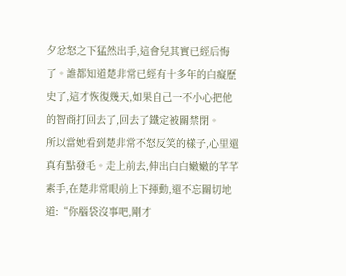夕忿怒之下猛然出手,這會兒其實已經后悔了。誰都知道楚非常已經有十多年的白癡歷史了,這才恢復幾天,如果自己一不小心把他的智商打回去了,回去了鐵定被關禁閉。
所以當她看到楚非常不怒反笑的樣子,心里還真有點發毛。走上前去,伸出白白嫩嫩的芊芊素手,在楚非常眼前上下揮動,還不忘關切地道:“你腦袋沒事吧,剛才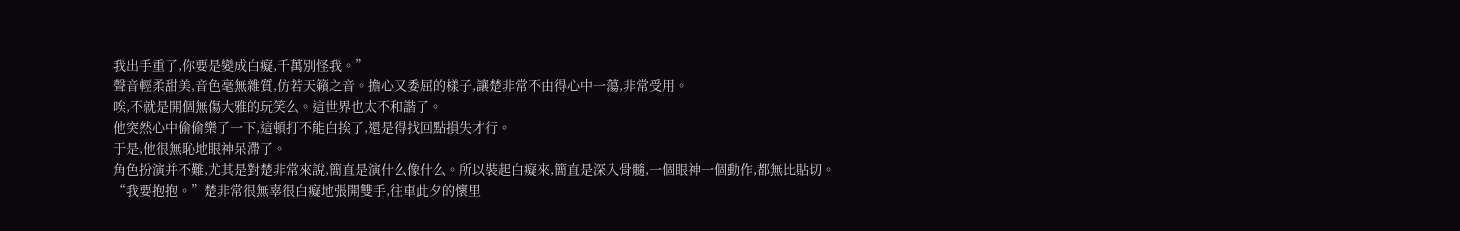我出手重了,你要是變成白癡,千萬別怪我。”
聲音輕柔甜美,音色毫無雜質,仿若天籟之音。擔心又委屈的樣子,讓楚非常不由得心中一蕩,非常受用。
唉,不就是開個無傷大雅的玩笑么。這世界也太不和諧了。
他突然心中偷偷樂了一下,這頓打不能白挨了,還是得找回點損失才行。
于是,他很無恥地眼神呆滯了。
角色扮演并不難,尤其是對楚非常來說,簡直是演什么像什么。所以裝起白癡來,簡直是深入骨髓,一個眼神一個動作,都無比貼切。
“我要抱抱。”楚非常很無辜很白癡地張開雙手,往車此夕的懷里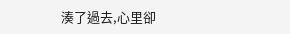湊了過去,心里卻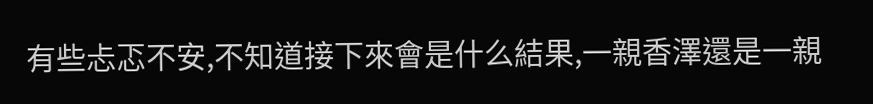有些忐忑不安,不知道接下來會是什么結果,一親香澤還是一親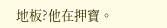地板?他在押寶。